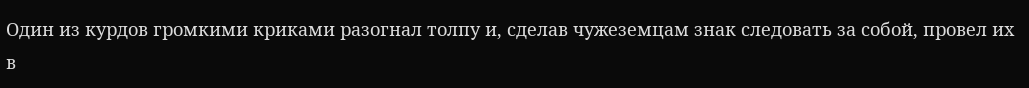Один из курдов громкими криками разогнал толпу и, сделав чужеземцам знак следовать за собой, провел их в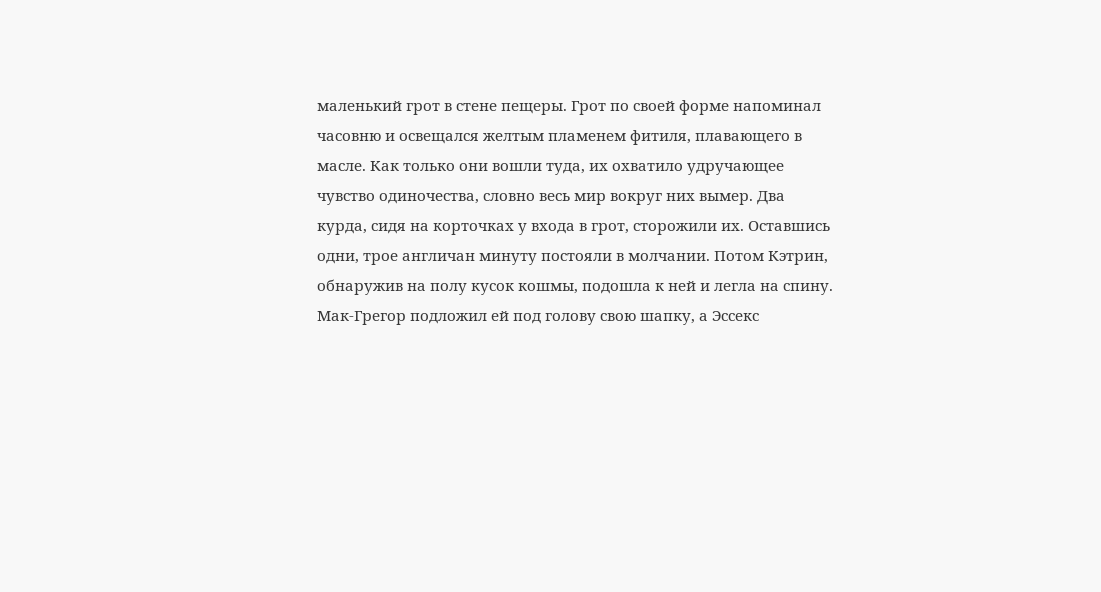маленький грот в стене пещеры. Грот по своей форме напоминал часовню и освещался желтым пламенем фитиля, плавающего в масле. Как только они вошли туда, их охватило удручающее чувство одиночества, словно весь мир вокруг них вымер. Два курда, сидя на корточках у входа в грот, сторожили их. Оставшись одни, трое англичан минуту постояли в молчании. Потом Кэтрин, обнаружив на полу кусок кошмы, подошла к ней и легла на спину. Мак-Грегор подложил ей под голову свою шапку, а Эссекс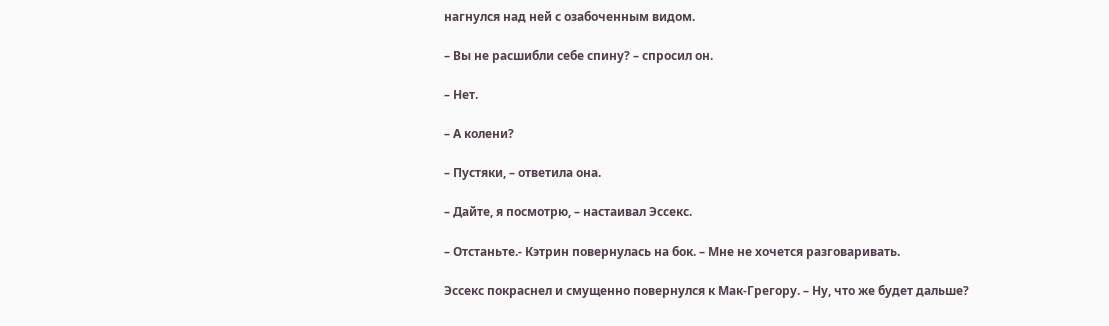нагнулся над ней с озабоченным видом.

– Вы не расшибли себе спину? – спросил он.

– Нет.

– А колени?

– Пустяки, – ответила она.

– Дайте, я посмотрю, – настаивал Эссекс.

– Отстаньте.- Кэтрин повернулась на бок. – Мне не хочется разговаривать.

Эссекс покраснел и смущенно повернулся к Мак-Грегору. – Ну, что же будет дальше?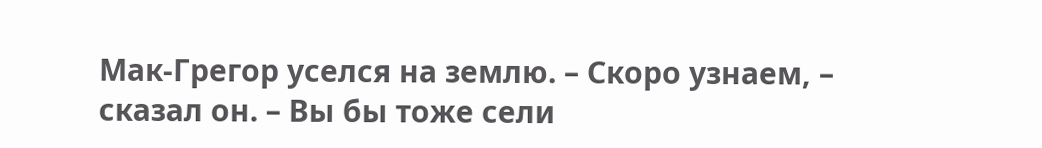Мак-Грегор уселся на землю. – Скоро узнаем, – сказал он. – Вы бы тоже сели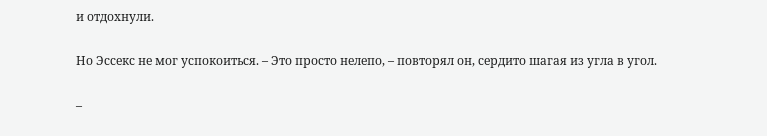и отдохнули.

Но Эссекс не мог успокоиться. – Это просто нелепо, – повторял он, сердито шагая из угла в угол.

–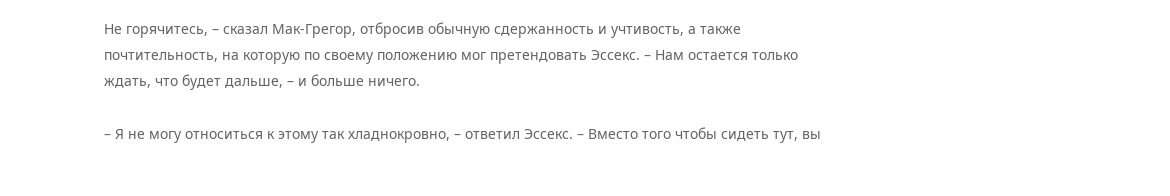Не горячитесь, – сказал Мак-Грегор, отбросив обычную сдержанность и учтивость, а также почтительность, на которую по своему положению мог претендовать Эссекс. – Нам остается только ждать, что будет дальше, – и больше ничего.

– Я не могу относиться к этому так хладнокровно, – ответил Эссекс. – Вместо того чтобы сидеть тут, вы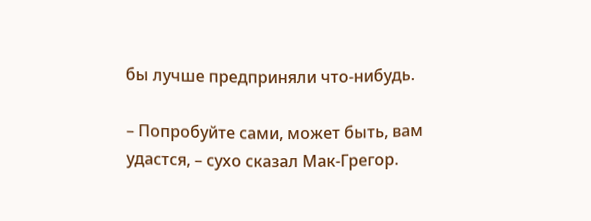бы лучше предприняли что-нибудь.

– Попробуйте сами, может быть, вам удастся, – сухо сказал Мак-Грегор.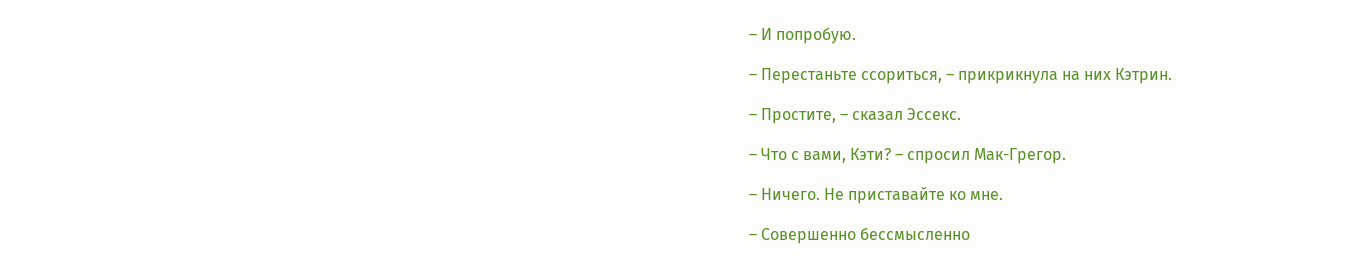– И попробую.

– Перестаньте ссориться, – прикрикнула на них Кэтрин.

– Простите, – сказал Эссекс.

– Что с вами, Кэти? – спросил Мак-Грегор.

– Ничего. Не приставайте ко мне.

– Совершенно бессмысленно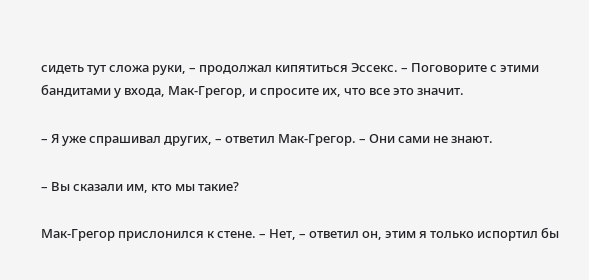сидеть тут сложа руки, – продолжал кипятиться Эссекс. – Поговорите с этими бандитами у входа, Мак-Грегор, и спросите их, что все это значит.

– Я уже спрашивал других, – ответил Мак-Грегор. – Они сами не знают.

– Вы сказали им, кто мы такие?

Мак-Грегор прислонился к стене. – Нет, – ответил он, этим я только испортил бы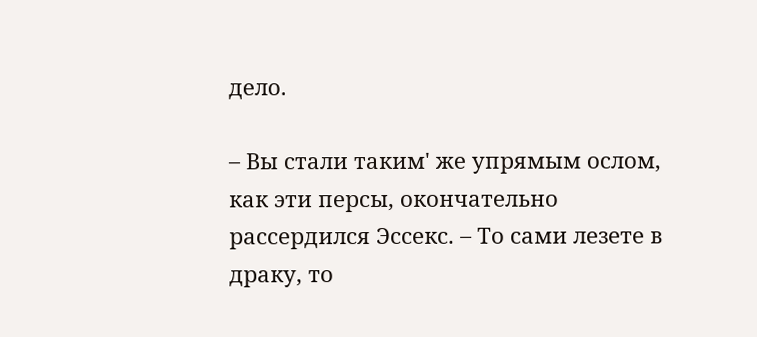дело.

– Вы стали таким' же упрямым ослом, как эти персы, окончательно рассердился Эссекс. – То сами лезете в драку, то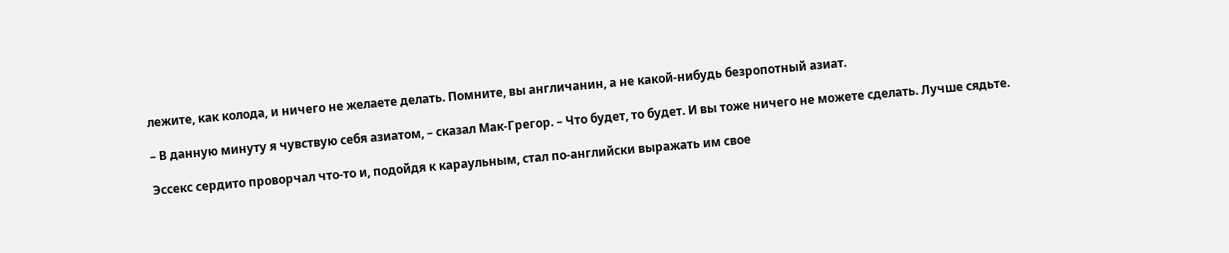лежите, как колода, и ничего не желаете делать. Помните, вы англичанин, а не какой-нибудь безропотный азиат.

– В данную минуту я чувствую себя азиатом, – сказал Мак-Грегор. – Что будет, то будет. И вы тоже ничего не можете сделать. Лучше сядьте.

Эссекс сердито проворчал что-то и, подойдя к караульным, стал по-английски выражать им свое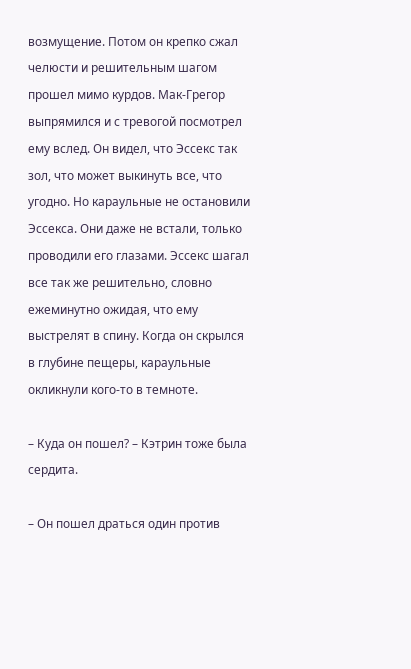возмущение. Потом он крепко сжал челюсти и решительным шагом прошел мимо курдов. Мак-Грегор выпрямился и с тревогой посмотрел ему вслед. Он видел, что Эссекс так зол, что может выкинуть все, что угодно. Но караульные не остановили Эссекса. Они даже не встали, только проводили его глазами. Эссекс шагал все так же решительно, словно ежеминутно ожидая, что ему выстрелят в спину. Когда он скрылся в глубине пещеры, караульные окликнули кого-то в темноте.

– Куда он пошел? – Кэтрин тоже была сердита.

– Он пошел драться один против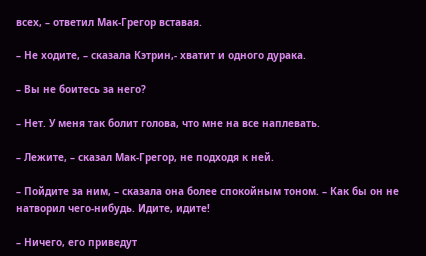всех, – ответил Мак-Грегор вставая.

– Не ходите, – сказала Кэтрин,- хватит и одного дурака.

– Вы не боитесь за него?

– Нет. У меня так болит голова, что мне на все наплевать.

– Лежите, – сказал Мак-Грегор, не подходя к ней.

– Пойдите за ним, – сказала она более спокойным тоном. – Как бы он не натворил чего-нибудь. Идите, идите!

– Ничего, его приведут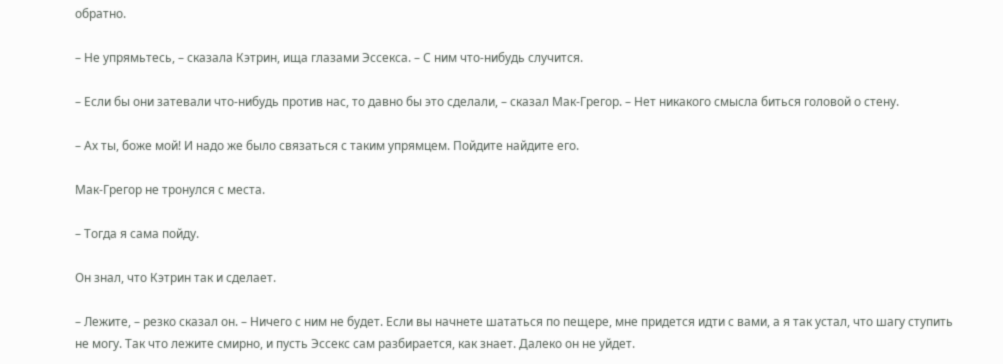обратно.

– Не упрямьтесь, – сказала Кэтрин, ища глазами Эссекса. – С ним что-нибудь случится.

– Если бы они затевали что-нибудь против нас, то давно бы это сделали, – сказал Мак-Грегор. – Нет никакого смысла биться головой о стену.

– Ах ты, боже мой! И надо же было связаться с таким упрямцем. Пойдите найдите его.

Мак-Грегор не тронулся с места.

– Тогда я сама пойду.

Он знал, что Кэтрин так и сделает.

– Лежите, – резко сказал он. – Ничего с ним не будет. Если вы начнете шататься по пещере, мне придется идти с вами, а я так устал, что шагу ступить не могу. Так что лежите смирно, и пусть Эссекс сам разбирается, как знает. Далеко он не уйдет.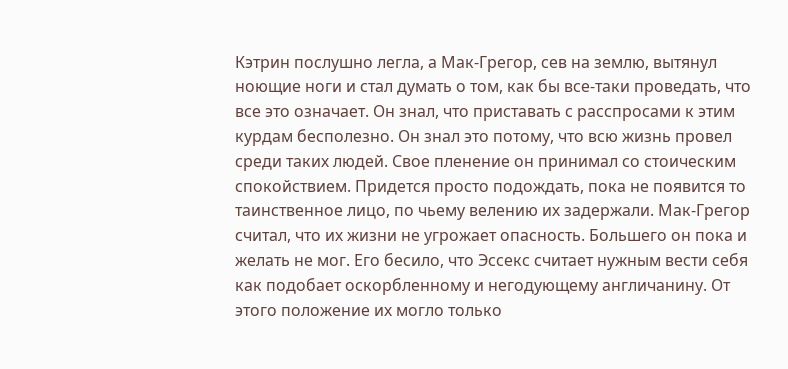Кэтрин послушно легла, а Мак-Грегор, сев на землю, вытянул ноющие ноги и стал думать о том, как бы все-таки проведать, что все это означает. Он знал, что приставать с расспросами к этим курдам бесполезно. Он знал это потому, что всю жизнь провел среди таких людей. Свое пленение он принимал со стоическим спокойствием. Придется просто подождать, пока не появится то таинственное лицо, по чьему велению их задержали. Мак-Грегор считал, что их жизни не угрожает опасность. Большего он пока и желать не мог. Его бесило, что Эссекс считает нужным вести себя как подобает оскорбленному и негодующему англичанину. От этого положение их могло только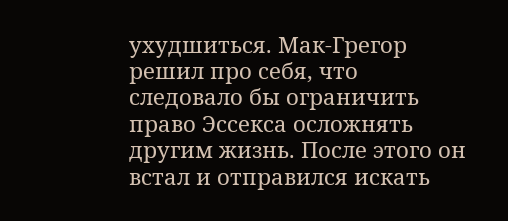ухудшиться. Мак-Грегор решил про себя, что следовало бы ограничить право Эссекса осложнять другим жизнь. После этого он встал и отправился искать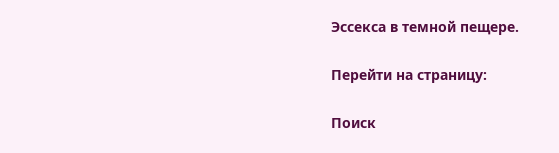Эссекса в темной пещере.

Перейти на страницу:

Поиск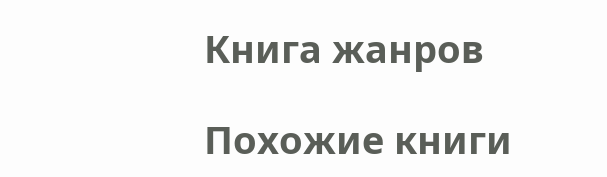Книга жанров

Похожие книги